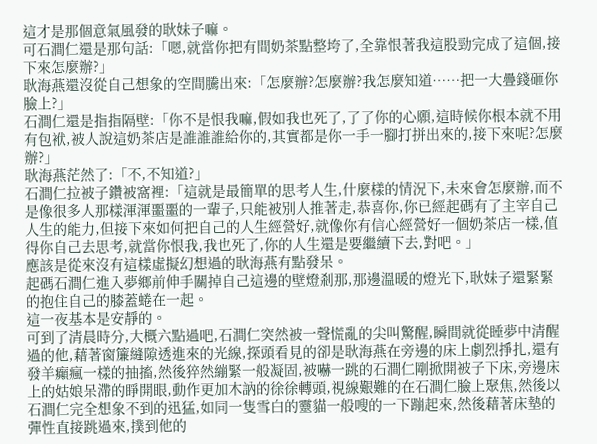這才是那個意氣風發的耿妹子嘛。
可石澗仁還是那句話:「嗯,就當你把有間奶茶點整垮了,全靠恨著我這股勁完成了這個,接下來怎麼辦?」
耿海燕還沒從自己想象的空間騰出來:「怎麼辦?怎麼辦?我怎麼知道……把一大疊錢砸你臉上?」
石澗仁還是指指隔壁:「你不是恨我嘛,假如我也死了,了了你的心願,這時候你根本就不用有包袱,被人說這奶茶店是誰誰誰給你的,其實都是你一手一腳打拼出來的,接下來呢?怎麼辦?」
耿海燕茫然了:「不,不知道?」
石澗仁拉被子鑽被窩裡:「這就是最簡單的思考人生,什麼樣的情況下,未來會怎麼辦,而不是像很多人那樣渾渾噩噩的一輩子,只能被別人推著走,恭喜你,你已經起碼有了主宰自己人生的能力,但接下來如何把自己的人生經營好,就像你有信心經營好一個奶茶店一樣,值得你自己去思考,就當你恨我,我也死了,你的人生還是要繼續下去,對吧。」
應該是從來沒有這樣虛擬幻想過的耿海燕有點發呆。
起碼石澗仁進入夢鄉前伸手關掉自己這邊的壁燈剎那,那邊溫暖的燈光下,耿妹子還緊緊的抱住自己的膝蓋蜷在一起。
這一夜基本是安靜的。
可到了清晨時分,大概六點過吧,石澗仁突然被一聲慌亂的尖叫驚醒,瞬間就從睡夢中清醒過的他,藉著窗簾縫隙透進來的光線,探頭看見的卻是耿海燕在旁邊的床上劇烈掙扎,還有發羊癲瘋一樣的抽搐,然後猝然繃緊一般凝固,被嚇一跳的石澗仁剛掀開被子下床,旁邊床上的姑娘呆滯的睜開眼,動作更加木訥的徐徐轉頭,視線艱難的在石澗仁臉上聚焦,然後以石澗仁完全想象不到的迅猛,如同一隻雪白的靈貓一般嗖的一下蹦起來,然後藉著床墊的彈性直接跳過來,撲到他的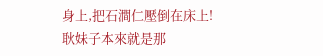身上,把石澗仁壓倒在床上!
耿妹子本來就是那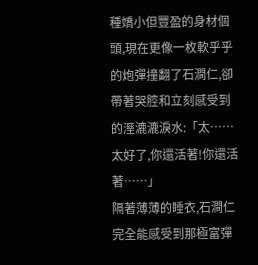種嬌小但豐盈的身材個頭,現在更像一枚軟乎乎的炮彈撞翻了石澗仁,卻帶著哭腔和立刻感受到的溼漉漉淚水:「太……太好了,你還活著!你還活著……」
隔著薄薄的睡衣,石澗仁完全能感受到那極富彈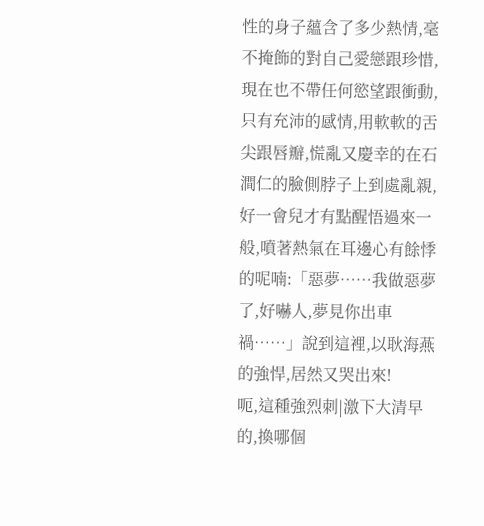性的身子蘊含了多少熱情,毫不掩飾的對自己愛戀跟珍惜,現在也不帶任何慾望跟衝動,只有充沛的感情,用軟軟的舌尖跟唇瓣,慌亂又慶幸的在石澗仁的臉側脖子上到處亂親,好一會兒才有點醒悟過來一般,噴著熱氣在耳邊心有餘悸的呢喃:「惡夢……我做惡夢了,好嚇人,夢見你出車禍……」說到這裡,以耿海燕的強悍,居然又哭出來!
呃,這種強烈刺|激下大清早的,換哪個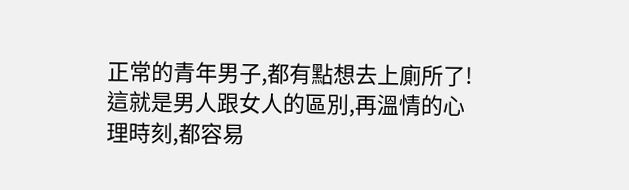正常的青年男子,都有點想去上廁所了!
這就是男人跟女人的區別,再溫情的心理時刻,都容易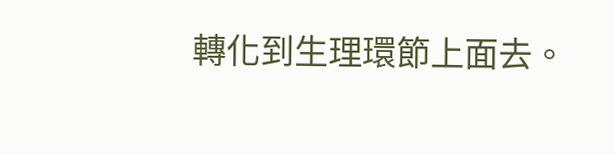轉化到生理環節上面去。